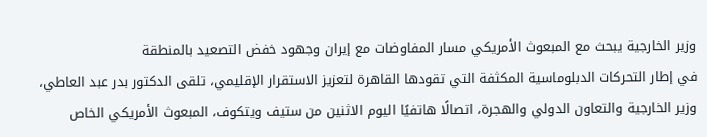وزير الخارجية يبحث مع المبعوث الأمريكي مسار المفاوضات مع إيران وجهود خفض التصعيد بالمنطقة
في إطار التحركات الدبلوماسية المكثفة التي تقودها القاهرة لتعزيز الاستقرار الإقليمي، تلقى الدكتور بدر عبد العاطي، وزير الخارجية والتعاون الدولي والهجرة، اتصالًا هاتفيًا اليوم الاثنين من ستيف ويتكوف، المبعوث الأمريكي الخاص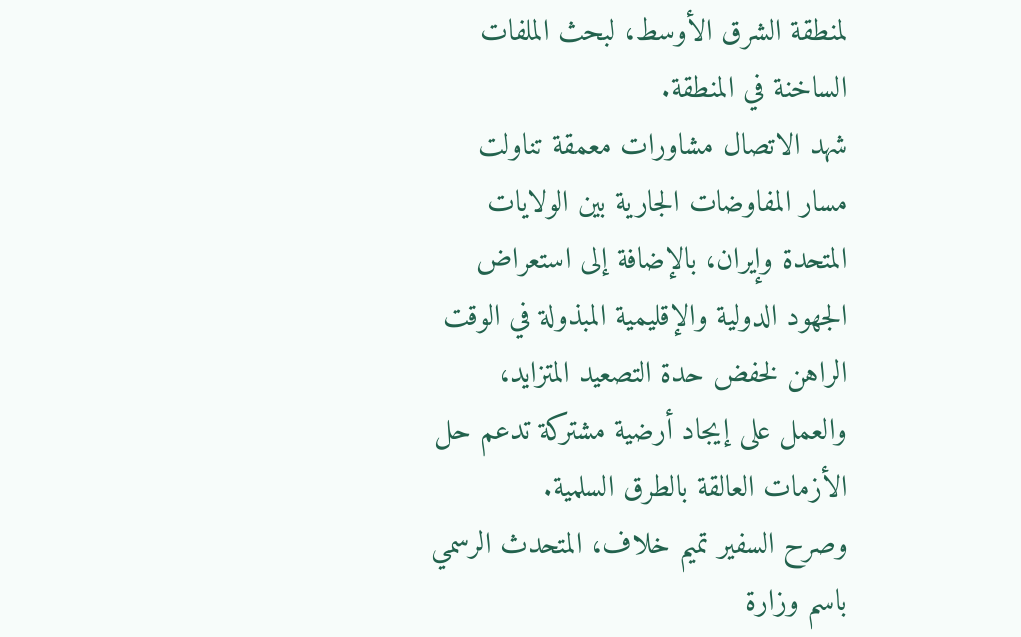لمنطقة الشرق الأوسط، لبحث الملفات الساخنة في المنطقة.
شهد الاتصال مشاورات معمقة تناولت مسار المفاوضات الجارية بين الولايات المتحدة وإيران، بالإضافة إلى استعراض الجهود الدولية والإقليمية المبذولة في الوقت الراهن لخفض حدة التصعيد المتزايد، والعمل على إيجاد أرضية مشتركة تدعم حل الأزمات العالقة بالطرق السلمية.
وصرح السفير تميم خلاف، المتحدث الرسمي باسم وزارة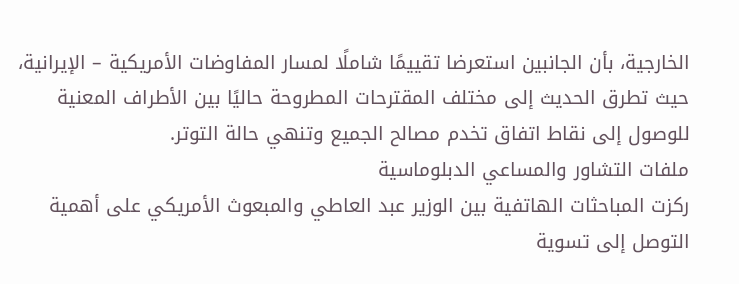الخارجية، بأن الجانبين استعرضا تقييمًا شاملًا لمسار المفاوضات الأمريكية – الإيرانية، حيث تطرق الحديث إلى مختلف المقترحات المطروحة حاليًا بين الأطراف المعنية للوصول إلى نقاط اتفاق تخدم مصالح الجميع وتنهي حالة التوتر.
ملفات التشاور والمساعي الدبلوماسية
ركزت المباحثات الهاتفية بين الوزير عبد العاطي والمبعوث الأمريكي على أهمية التوصل إلى تسوية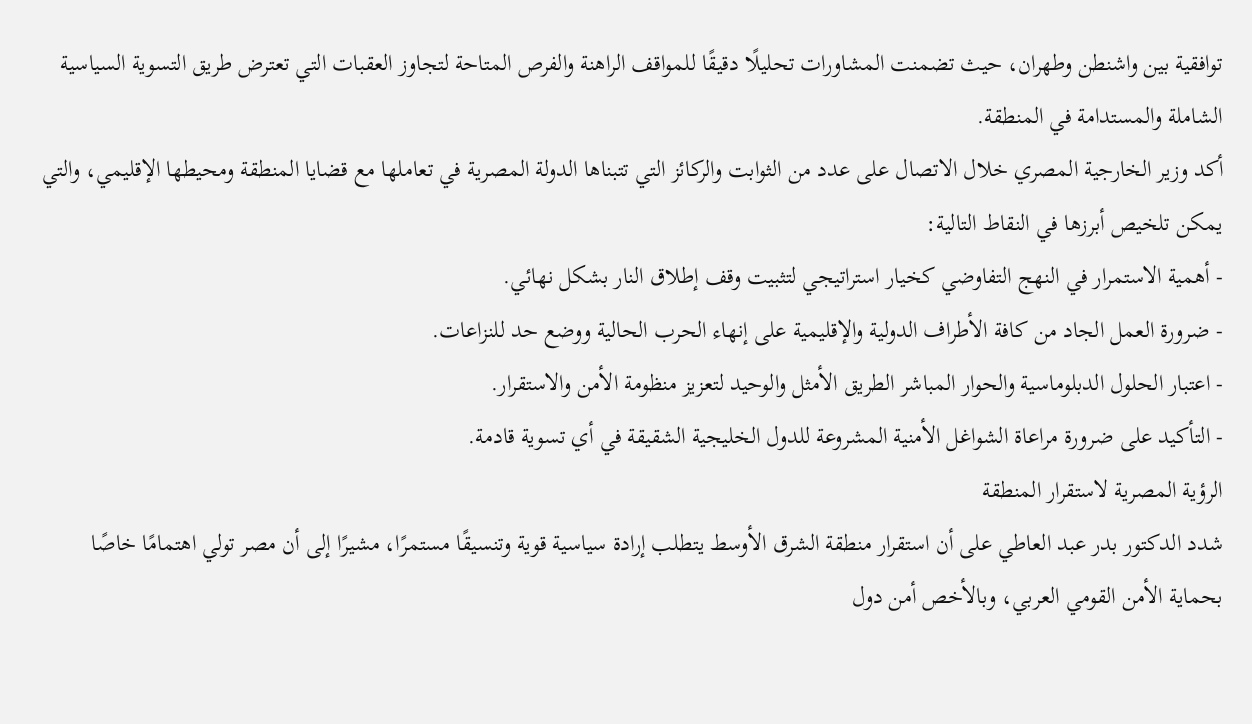توافقية بين واشنطن وطهران، حيث تضمنت المشاورات تحليلًا دقيقًا للمواقف الراهنة والفرص المتاحة لتجاوز العقبات التي تعترض طريق التسوية السياسية الشاملة والمستدامة في المنطقة.
أكد وزير الخارجية المصري خلال الاتصال على عدد من الثوابت والركائز التي تتبناها الدولة المصرية في تعاملها مع قضايا المنطقة ومحيطها الإقليمي، والتي يمكن تلخيص أبرزها في النقاط التالية:
- أهمية الاستمرار في النهج التفاوضي كخيار استراتيجي لتثبيت وقف إطلاق النار بشكل نهائي.
- ضرورة العمل الجاد من كافة الأطراف الدولية والإقليمية على إنهاء الحرب الحالية ووضع حد للنزاعات.
- اعتبار الحلول الدبلوماسية والحوار المباشر الطريق الأمثل والوحيد لتعزيز منظومة الأمن والاستقرار.
- التأكيد على ضرورة مراعاة الشواغل الأمنية المشروعة للدول الخليجية الشقيقة في أي تسوية قادمة.
الرؤية المصرية لاستقرار المنطقة
شدد الدكتور بدر عبد العاطي على أن استقرار منطقة الشرق الأوسط يتطلب إرادة سياسية قوية وتنسيقًا مستمرًا، مشيرًا إلى أن مصر تولي اهتمامًا خاصًا بحماية الأمن القومي العربي، وبالأخص أمن دول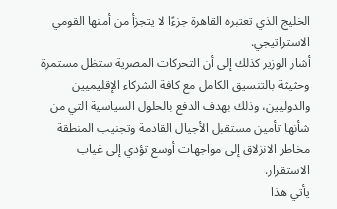الخليج الذي تعتبره القاهرة جزءًا لا يتجزأ من أمنها القومي الاستراتيجي.
أشار الوزير كذلك إلى أن التحركات المصرية ستظل مستمرة وحثيثة بالتنسيق الكامل مع كافة الشركاء الإقليميين والدوليين، وذلك بهدف الدفع بالحلول السياسية التي من شأنها تأمين مستقبل الأجيال القادمة وتجنيب المنطقة مخاطر الانزلاق إلى مواجهات أوسع تؤدي إلى غياب الاستقرار.
يأتي هذا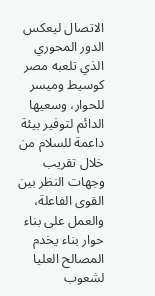الاتصال ليعكس الدور المحوري الذي تلعبه مصر كوسيط وميسر للحوار، وسعيها الدائم لتوفير بيئة داعمة للسلام من خلال تقريب وجهات النظر بين القوى الفاعلة، والعمل على بناء حوار بناء يخدم المصالح العليا لشعوب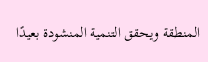المنطقة ويحقق التنمية المنشودة بعيدًا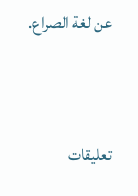عن لغة الصراع.


تعليقات